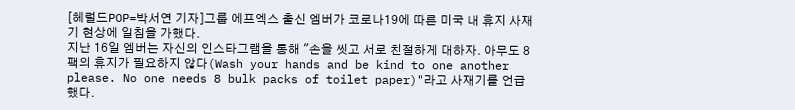[헤럴드POP=박서연 기자]그룹 에프엑스 출신 엠버가 코로나19에 따른 미국 내 휴지 사재기 현상에 일침을 가했다.
지난 16일 엠버는 자신의 인스타그램을 통해 "손을 씻고 서로 친절하게 대하자. 아무도 8팩의 휴지가 필요하지 않다(Wash your hands and be kind to one another please. No one needs 8 bulk packs of toilet paper)"라고 사재기를 언급했다.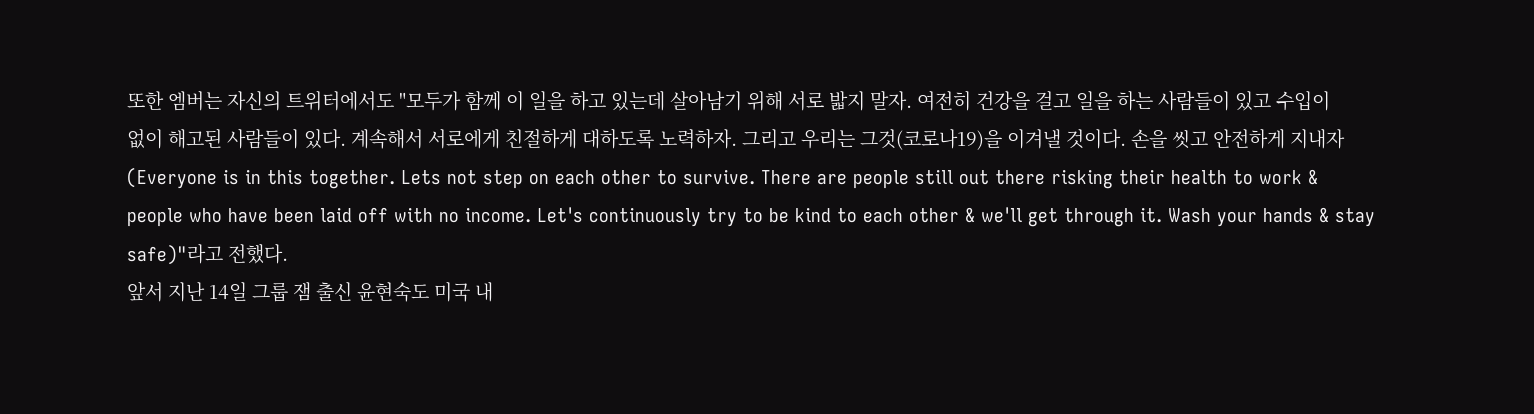또한 엠버는 자신의 트위터에서도 "모두가 함께 이 일을 하고 있는데 살아남기 위해 서로 밟지 말자. 여전히 건강을 걸고 일을 하는 사람들이 있고 수입이 없이 해고된 사람들이 있다. 계속해서 서로에게 친절하게 대하도록 노력하자. 그리고 우리는 그것(코로나19)을 이겨낼 것이다. 손을 씻고 안전하게 지내자(Everyone is in this together. Lets not step on each other to survive. There are people still out there risking their health to work & people who have been laid off with no income. Let's continuously try to be kind to each other & we'll get through it. Wash your hands & stay safe)"라고 전했다.
앞서 지난 14일 그룹 잼 출신 윤현숙도 미국 내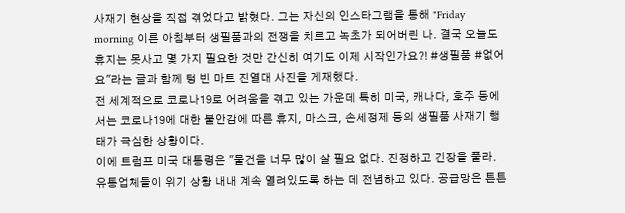사재기 현상을 직접 겪었다고 밝혔다. 그는 자신의 인스타그램을 통해 "Friday morning 이른 아침부터 생필품과의 전쟁을 치르고 녹초가 되어버린 나. 결국 오늘도 휴지는 못사고 몇 가지 필요한 것만 간신히 여기도 이제 시작인가요?! #생필품 #없어요"라는 글과 함께 텅 빈 마트 진열대 사진을 게재했다.
전 세계적으로 코로나19로 어려움을 겪고 있는 가운데 특히 미국, 캐나다, 호주 등에서는 코로나19에 대한 불안감에 따른 휴지, 마스크, 손세정제 등의 생필품 사재기 행태가 극심한 상황이다.
이에 트럼프 미국 대통령은 "물건을 너무 많이 살 필요 없다. 진정하고 긴장을 풀라. 유통업체들이 위기 상황 내내 계속 열려있도록 하는 데 전념하고 있다. 공급망은 튼튼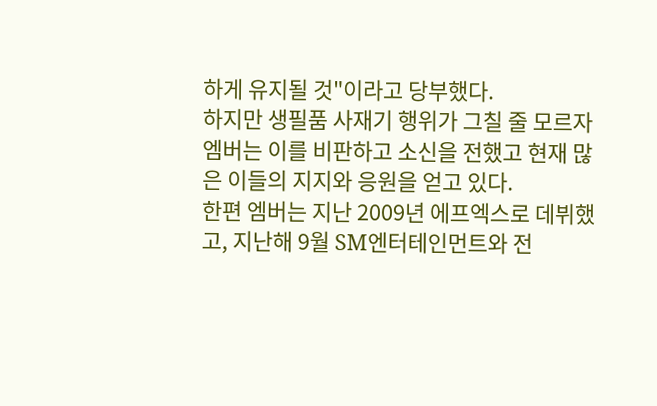하게 유지될 것"이라고 당부했다.
하지만 생필품 사재기 행위가 그칠 줄 모르자 엠버는 이를 비판하고 소신을 전했고 현재 많은 이들의 지지와 응원을 얻고 있다.
한편 엠버는 지난 2009년 에프엑스로 데뷔했고, 지난해 9월 SM엔터테인먼트와 전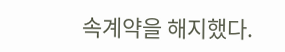속계약을 해지했다.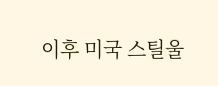이후 미국 스틸울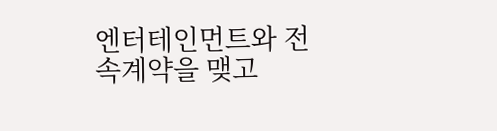엔터테인먼트와 전속계약을 맺고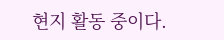현지 활동 중이다.